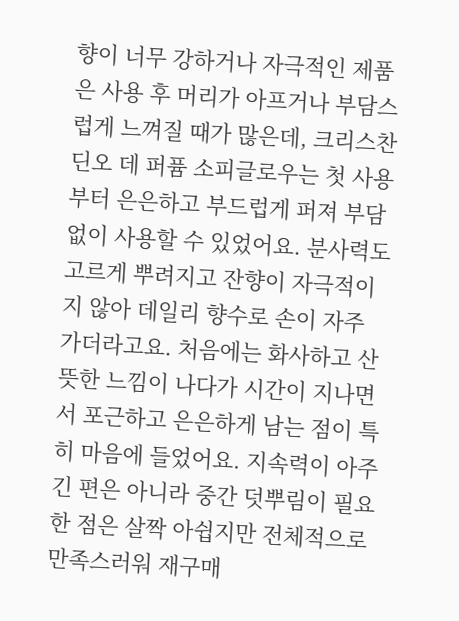향이 너무 강하거나 자극적인 제품은 사용 후 머리가 아프거나 부담스럽게 느껴질 때가 많은데, 크리스찬딘오 데 퍼퓸 소피글로우는 첫 사용부터 은은하고 부드럽게 퍼져 부담 없이 사용할 수 있었어요. 분사력도 고르게 뿌려지고 잔향이 자극적이지 않아 데일리 향수로 손이 자주 가더라고요. 처음에는 화사하고 산뜻한 느낌이 나다가 시간이 지나면서 포근하고 은은하게 남는 점이 특히 마음에 들었어요. 지속력이 아주 긴 편은 아니라 중간 덧뿌림이 필요한 점은 살짝 아쉽지만 전체적으로 만족스러워 재구매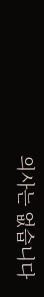의사는 없습니다